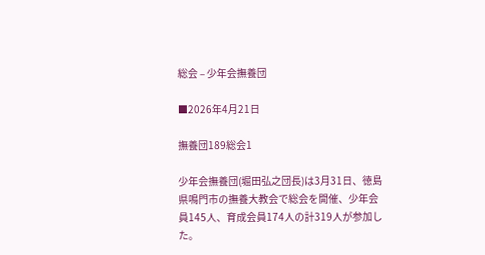総会 – 少年会撫養団

■2026年4月21日

撫養団189総会1

少年会撫養団(堀田弘之団長)は3月31日、徳島県鳴門市の撫養大教会で総会を開催、少年会員145人、育成会員174人の計319人が参加した。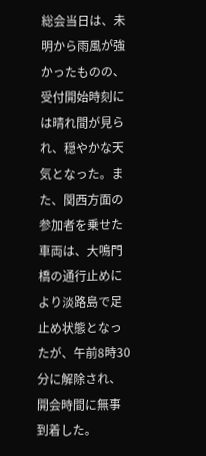総会当日は、未明から雨風が強かったものの、受付開始時刻には晴れ間が見られ、穏やかな天気となった。また、関西方面の参加者を乗せた車両は、大鳴門橋の通行止めにより淡路島で足止め状態となったが、午前8時30分に解除され、開会時間に無事到着した。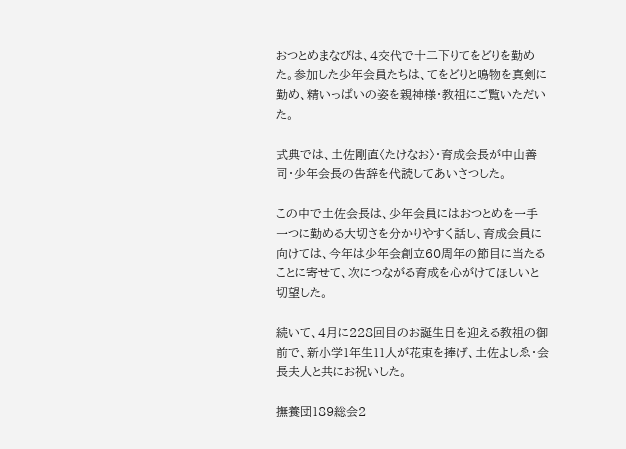おつとめまなびは、4交代で十二下りてをどりを勤めた。参加した少年会員たちは、てをどりと鳴物を真剣に勤め、精いっぱいの姿を親神様・教祖にご覧いただいた。

式典では、土佐剛直〈たけなお〉・育成会長が中山善司・少年会長の告辞を代読してあいさつした。

この中で土佐会長は、少年会員にはおつとめを一手一つに勤める大切さを分かりやすく話し、育成会員に向けては、今年は少年会創立60周年の節目に当たることに寄せて、次につながる育成を心がけてほしいと切望した。

続いて、4月に228回目のお誕生日を迎える教祖の御前で、新小学1年生11人が花束を捧げ、土佐よしゑ・会長夫人と共にお祝いした。

撫養団189総会2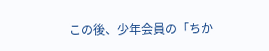この後、少年会員の「ちか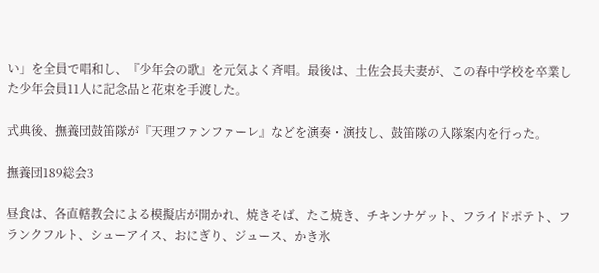い」を全員で唱和し、『少年会の歌』を元気よく斉唱。最後は、土佐会長夫妻が、この春中学校を卒業した少年会員11人に記念品と花束を手渡した。

式典後、撫養団鼓笛隊が『天理ファンファーレ』などを演奏・演技し、鼓笛隊の入隊案内を行った。

撫養団189総会3

昼食は、各直轄教会による模擬店が開かれ、焼きそば、たこ焼き、チキンナゲット、フライドポテト、フランクフルト、シューアイス、おにぎり、ジュース、かき氷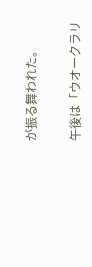が振る舞われた。

午後は「ウオークラリ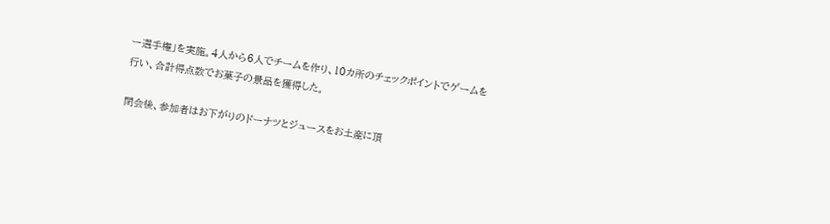ー選手権」を実施。4人から6人でチームを作り、10カ所のチェックポイントでゲームを行い、合計得点数でお菓子の景品を獲得した。

閉会後、参加者はお下がりのドーナツとジュースをお土産に頂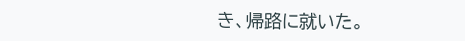き、帰路に就いた。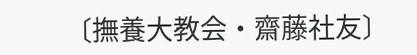〔撫養大教会・齋藤社友〕